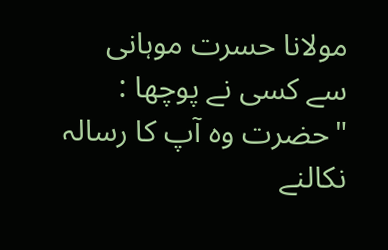مولانا حسرت موہانی سے کسی نے پوچھا : "حضرت وہ آپ کا رسالہ نکالنے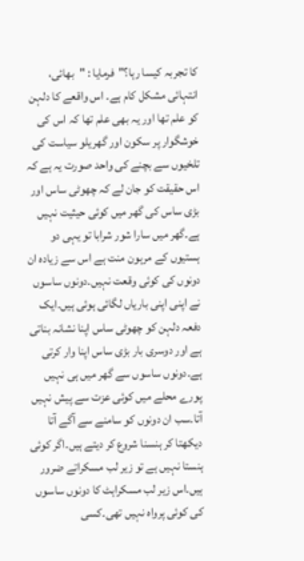کا تجربہ کیسا رہا؟"فرمایا : "بھائی، انتہائی مشکل کام ہے۔ اس واقعے کا دلہن کو علم تھا اور یہ بھی علم تھا کہ اس کی خوشگوار پر سکون اور گھریلو سیاست کی تلخیوں سے بچنے کی واحد صورت یہ ہے کہ اس حقیقت کو جان لے کہ چھوٹی ساس اور بڑی ساس کی گھر میں کوئی حیثیت نہیں ہے۔گھر میں سارا شور شرابا تو یہی دو ہستیوں کے مرہون منت ہے اس سے زیادہ ان دونوں کی کوئی وقعت نہیں۔دونوں ساسوں نے اپنی اپنی باریاں لگائی ہوئی ہیں۔ایک دفعہ دلہن کو چھوٹی ساس اپنا نشانہ بناتی ہے اور دوسری بار بڑی ساس اپنا وار کرتی ہے۔دونوں ساسوں سے گھر میں ہی نہیں پورے محلے میں کوئی عزت سے پیش نہیں آتا۔سب ان دونوں کو سامنے سے آگے آتا دیکھتا کر ہنسنا شروع کر دیتے ہیں۔اگر کوئی ہنستا نہیں ہے تو زیر لب مسکراتے ضرور ہیں۔اس زیر لب مسکراہٹ کا دونوں ساسوں کی کوئی پرواہ نہیں تھی۔کسی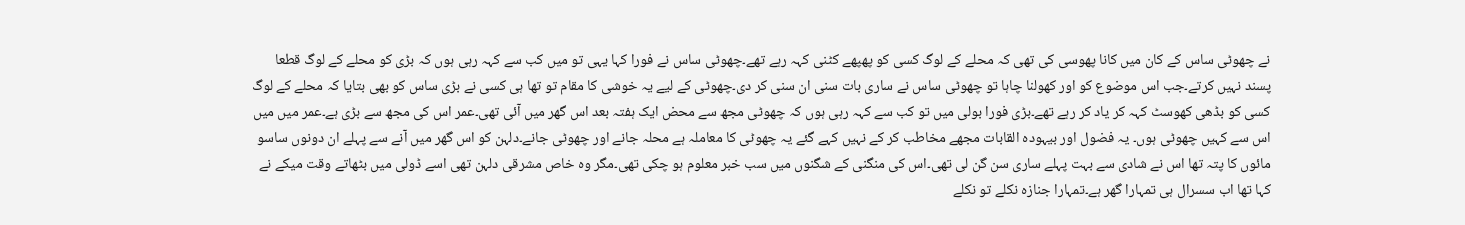نے چھوٹی ساس کے کان میں کانا پھوسی کی تھی کہ محلے کے لوگ کسی کو پھپھے کٹنی کہہ رہے تھے۔چھوٹی ساس نے فورا کہا یہی تو میں کب سے کہہ رہی ہوں کہ بڑی کو محلے کے لوگ قطعا پسند نہیں کرتے۔جب اس موضوع کو اور کھولنا چاہا تو چھوٹی ساس نے ساری بات سنی ان سنی کر دی۔چھوٹی کے لیے یہ خوشی کا مقام تو تھا ہی کسی نے بڑی ساس کو بھی بتایا کہ محلے کے لوگ کسی کو بڈھی کھوسٹ کہہ کر یاد کر رہے تھے۔بڑی فورا بولی میں تو کب سے کہہ رہی ہوں کہ چھوٹی مجھ سے محض ایک ہفتہ بعد اس گھر میں آئی تھی۔عمر اس کی مجھ سے بڑی ہے۔عمر میں میں اس سے کہیں چھوٹی ہوں۔ یہ فضول اور بیہودہ القابات مجھے مخاطب کر کے نہیں کہے گئے یہ چھوٹی کا معاملہ ہے محلہ جانے اور چھوٹی جانے۔دلہن کو اس گھر میں آنے سے پہلے ان دونوں ساسو مائوں کا پتہ تھا اس نے شادی سے بہت پہلے ساری سن گن لی تھی۔اس کی منگنی کے شگنوں میں سب خبر معلوم ہو چکی تھی۔مگر وہ خاص مشرقی دلہن تھی اسے ڈولی میں بٹھاتے وقت میکے نے کہا تھا اب سسرال ہی تمہارا گھر ہے۔تمہارا جنازہ نکلے تو نکلے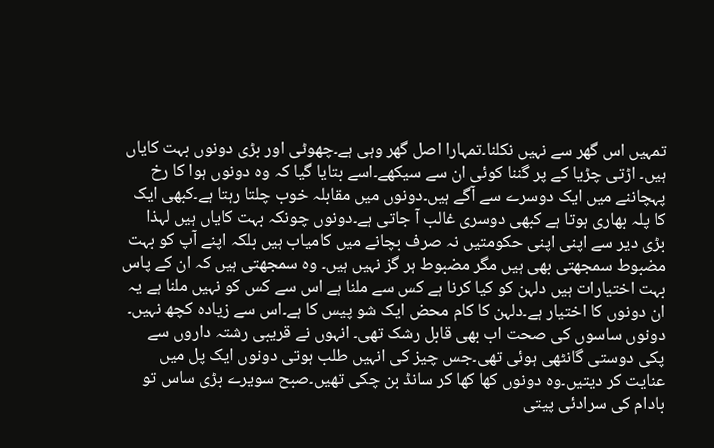تمہیں اس گھر سے نہیں نکلنا۔تمہارا اصل گھر وہی ہے۔چھوٹی اور بڑی دونوں بہت کایاں ہیں۔ اڑتی چڑیا کے پر گننا کوئی ان سے سیکھے۔اسے بتایا گیا کہ وہ دونوں ہوا کا رخ پہچاننے میں ایک دوسرے سے آگے ہیں۔دونوں میں مقابلہ خوب چلتا رہتا ہے۔کبھی ایک کا پلہ بھاری ہوتا ہے کبھی دوسری غالب آ جاتی ہے۔دونوں چونکہ بہت کایاں ہیں لہذا بڑی دیر سے اپنی اپنی حکومتیں نہ صرف بچانے میں کامیاب ہیں بلکہ اپنے آپ کو بہت مضبوط سمجھتی بھی ہیں مگر مضبوط ہر گز نہیں ہیں۔ وہ سمجھتی ہیں کہ ان کے پاس بہت اختیارات ہیں دلہن کو کیا کرنا ہے کس سے ملنا ہے اس سے کس کو نہیں ملنا ہے یہ ان دونوں کا اختیار ہے۔دلہن کا کام محض ایک شو پیس کا ہے۔اس سے زیادہ کچھ نہیں۔ دونوں ساسوں کی صحت اب بھی قابل رشک تھی۔ انہوں نے قریبی رشتہ داروں سے پکی دوستی گانٹھی ہوئی تھی۔جس چیز کی انہیں طلب ہوتی دونوں ایک پل میں عنایت کر دیتیں۔وہ دونوں کھا کھا کر سانڈ بن چکی تھیں۔صبح سویرے بڑی ساس تو بادام کی سرادئی پیتی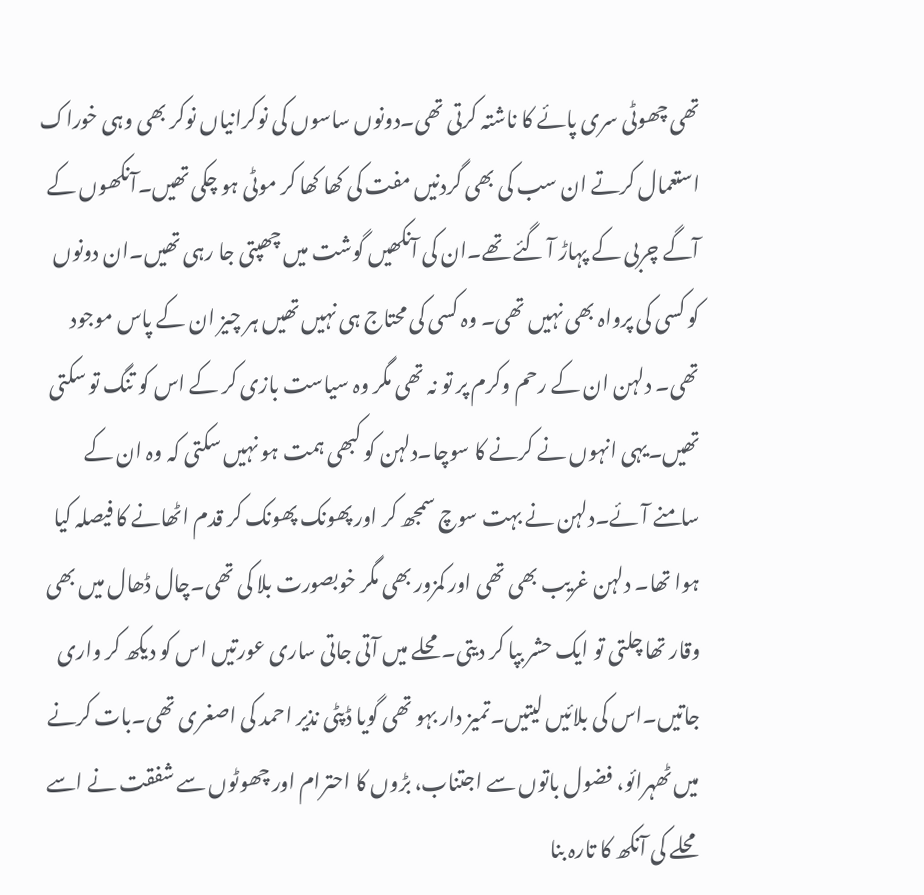تھی چھوٹی سری پائے کا ناشتہ کرتی تھی۔دونوں ساسوں کی نوکرانیاں نوکر بھی وہی خوراک استعمال کرتے ان سب کی بھی گردنیں مفت کی کھا کھا کر موٹی ہو چکی تھیں۔آنکھوں کے آگے چربی کے پہاڑ آ گئے تھے۔ان کی آنکھیں گوشت میں چھپتی جا رہی تھیں۔ان دونوں کو کسی کی پرواہ بھی نہیں تھی۔ وہ کسی کی محتاج ہی نہیں تھیں ہر چیز ان کے پاس موجود تھی۔ دلہن ان کے رحم وکرم پر تو نہ تھی مگر وہ سیاست بازی کر کے اس کو تنگ تو سکتی تھیں۔یہی انہوں نے کرنے کا سوچا۔دلہن کو کبھی ہمت ہو نہیں سکتی کہ وہ ان کے سامنے آئے۔دلہن نے بہت سوچ سمجھ کر اور پھونک پھونک کر قدم اٹھانے کا فیصلہ کیا ہوا تھا۔ دلہن غریب بھی تھی اور کمزور بھی مگر خوبصورت بلا کی تھی۔چال ڈھال میں بھی وقار تھا چلتی تو ایک حشر بپا کر دیتی۔محلے میں آتی جاتی ساری عورتیں اس کو دیکھ کر واری جاتیں۔اس کی بلائیں لیتیں۔تمیز دار بہو تھی گویا ڈپٹی نذیر احمد کی اصغری تھی۔بات کرنے میں ٹھہرائو، فضول باتوں سے اجتناب، بڑوں کا احترام اور چھوٹوں سے شفقت نے اسے محلے کی آنکھ کا تارہ بنا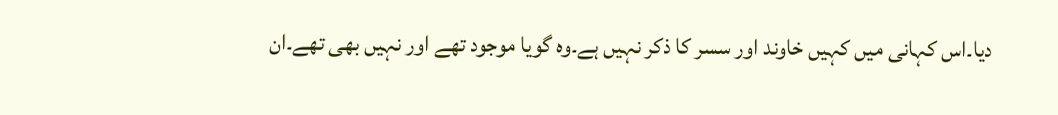دیا۔اس کہانی میں کہیں خاوند اور سسر کا ذکر نہیں ہے۔وہ گویا موجود تھے اور نہیں بھی تھے۔ان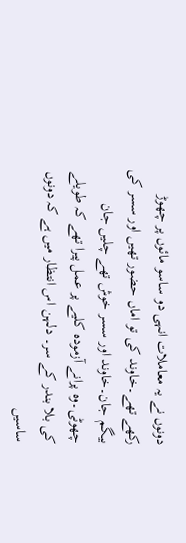دونوں نے یہ معاملات انہی دو ساسو مائوں پر چھوڑ رکھے تھے۔خاوند کی تو اماں حضور تھیں اور سسر کی بیگم جان۔خاوند اور سسر خوش تھے چلیں جان چھوٹی۔وہ پرانے آزمودہ کلیے پر عمل پیرا تھے کہ طویلے کی بلا بندر کے سر۔ دلہن اس انتظار میں ہے کہ دونوں ساسیں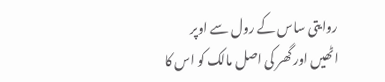روایتی ساس کے رول سے اوپر اٹھیں اور گھر کی اصل مالک کو اس کا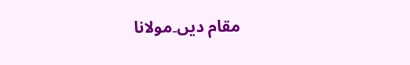مقام دیں۔مولانا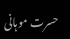حسرت موہانی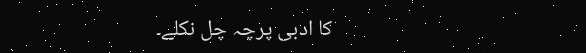کا ادبی پرچہ چل نکلے۔